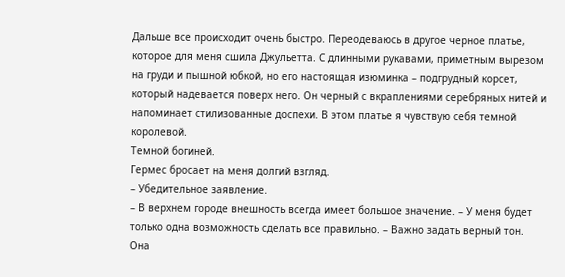Дальше все происходит очень быстро. Переодеваюсь в другое черное платье, которое для меня сшила Джульетта. С длинными рукавами, приметным вырезом на груди и пышной юбкой, но его настоящая изюминка – подгрудный корсет, который надевается поверх него. Он черный с вкраплениями серебряных нитей и напоминает стилизованные доспехи. В этом платье я чувствую себя темной королевой.
Темной богиней.
Гермес бросает на меня долгий взгляд.
– Убедительное заявление.
– В верхнем городе внешность всегда имеет большое значение. – У меня будет только одна возможность сделать все правильно. – Важно задать верный тон.
Она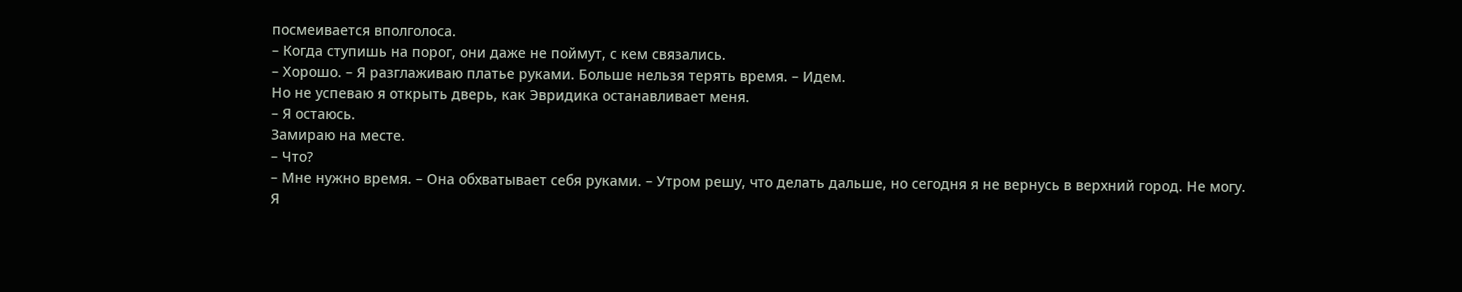посмеивается вполголоса.
– Когда ступишь на порог, они даже не поймут, с кем связались.
– Хорошо. – Я разглаживаю платье руками. Больше нельзя терять время. – Идем.
Но не успеваю я открыть дверь, как Эвридика останавливает меня.
– Я остаюсь.
Замираю на месте.
– Что?
– Мне нужно время. – Она обхватывает себя руками. – Утром решу, что делать дальше, но сегодня я не вернусь в верхний город. Не могу.
Я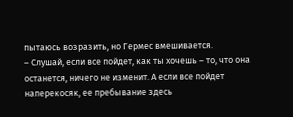пытаюсь возразить, но Гермес вмешивается.
– Слушай, если все пойдет, как ты хочешь – то, что она останется, ничего не изменит. А если все пойдет наперекосяк, ее пребывание здесь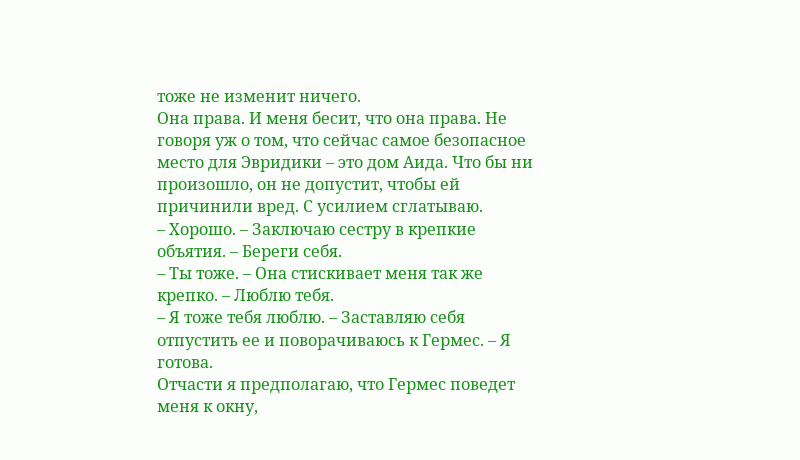тоже не изменит ничего.
Она права. И меня бесит, что она права. Не говоря уж о том, что сейчас самое безопасное место для Эвридики – это дом Аида. Что бы ни произошло, он не допустит, чтобы ей причинили вред. С усилием сглатываю.
– Хорошо. – Заключаю сестру в крепкие объятия. – Береги себя.
– Ты тоже. – Она стискивает меня так же крепко. – Люблю тебя.
– Я тоже тебя люблю. – Заставляю себя отпустить ее и поворачиваюсь к Гермес. – Я готова.
Отчасти я предполагаю, что Гермес поведет меня к окну,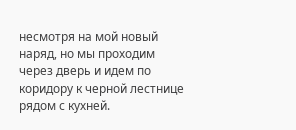несмотря на мой новый наряд, но мы проходим через дверь и идем по коридору к черной лестнице рядом с кухней.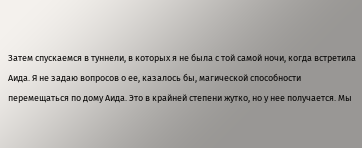Затем спускаемся в туннели, в которых я не была с той самой ночи, когда встретила Аида. Я не задаю вопросов о ее, казалось бы, магической способности перемещаться по дому Аида. Это в крайней степени жутко, но у нее получается. Мы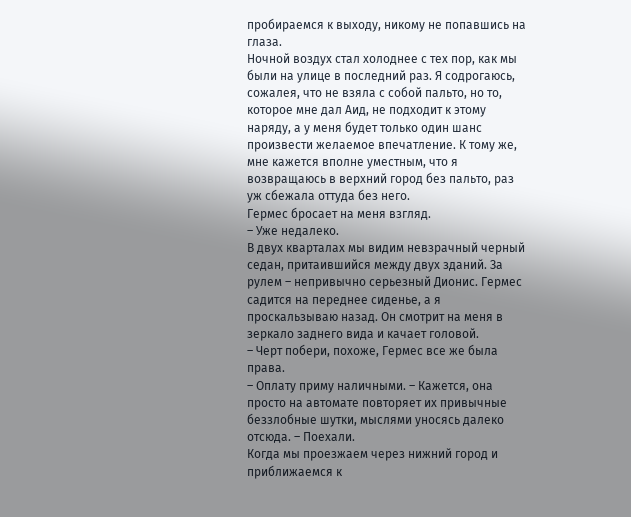пробираемся к выходу, никому не попавшись на глаза.
Ночной воздух стал холоднее с тех пор, как мы были на улице в последний раз. Я содрогаюсь, сожалея, что не взяла с собой пальто, но то, которое мне дал Аид, не подходит к этому наряду, а у меня будет только один шанс произвести желаемое впечатление. К тому же, мне кажется вполне уместным, что я возвращаюсь в верхний город без пальто, раз уж сбежала оттуда без него.
Гермес бросает на меня взгляд.
– Уже недалеко.
В двух кварталах мы видим невзрачный черный седан, притаившийся между двух зданий. За рулем – непривычно серьезный Дионис. Гермес садится на переднее сиденье, а я проскальзываю назад. Он смотрит на меня в зеркало заднего вида и качает головой.
– Черт побери, похоже, Гермес все же была права.
– Оплату приму наличными. – Кажется, она просто на автомате повторяет их привычные беззлобные шутки, мыслями уносясь далеко отсюда. – Поехали.
Когда мы проезжаем через нижний город и приближаемся к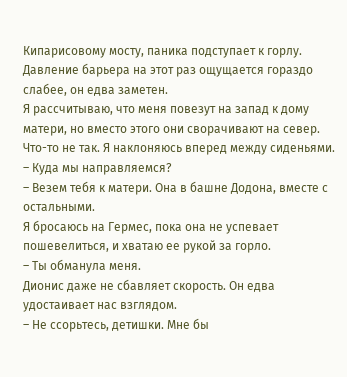Кипарисовому мосту, паника подступает к горлу. Давление барьера на этот раз ощущается гораздо слабее, он едва заметен.
Я рассчитываю, что меня повезут на запад к дому матери, но вместо этого они сворачивают на север. Что-то не так. Я наклоняюсь вперед между сиденьями.
– Куда мы направляемся?
– Везем тебя к матери. Она в башне Додона, вместе с остальными.
Я бросаюсь на Гермес, пока она не успевает пошевелиться, и хватаю ее рукой за горло.
– Ты обманула меня.
Дионис даже не сбавляет скорость. Он едва удостаивает нас взглядом.
– Не ссорьтесь, детишки. Мне бы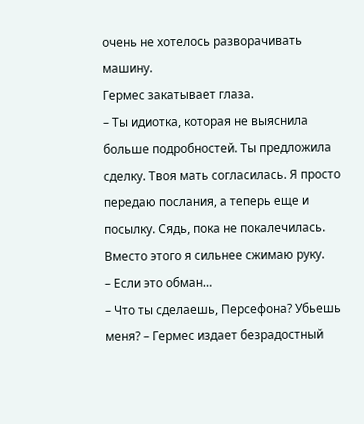очень не хотелось разворачивать машину.
Гермес закатывает глаза.
– Ты идиотка, которая не выяснила больше подробностей. Ты предложила сделку. Твоя мать согласилась. Я просто передаю послания, а теперь еще и посылку. Сядь, пока не покалечилась.
Вместо этого я сильнее сжимаю руку.
– Если это обман…
– Что ты сделаешь, Персефона? Убьешь меня? – Гермес издает безрадостный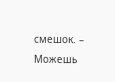смешок. – Можешь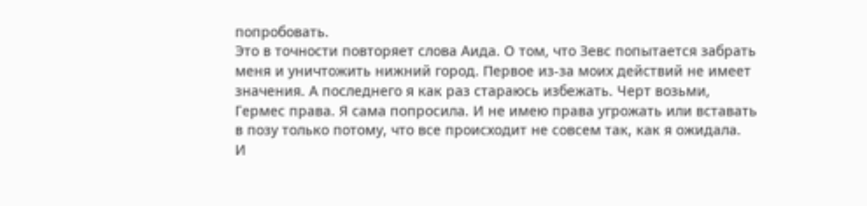попробовать.
Это в точности повторяет слова Аида. О том, что Зевс попытается забрать меня и уничтожить нижний город. Первое из-за моих действий не имеет значения. А последнего я как раз стараюсь избежать. Черт возьми, Гермес права. Я сама попросила. И не имею права угрожать или вставать в позу только потому, что все происходит не совсем так, как я ожидала.
И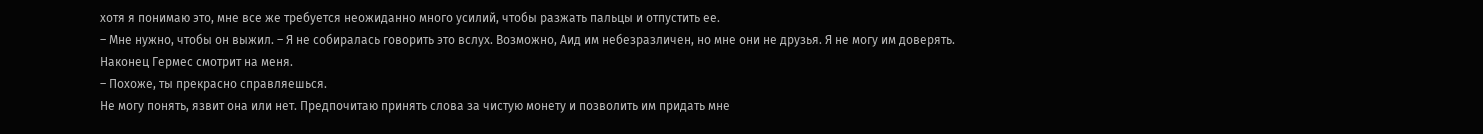хотя я понимаю это, мне все же требуется неожиданно много усилий, чтобы разжать пальцы и отпустить ее.
– Мне нужно, чтобы он выжил. – Я не собиралась говорить это вслух. Возможно, Аид им небезразличен, но мне они не друзья. Я не могу им доверять.
Наконец Гермес смотрит на меня.
– Похоже, ты прекрасно справляешься.
Не могу понять, язвит она или нет. Предпочитаю принять слова за чистую монету и позволить им придать мне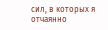сил, в которых я отчаянно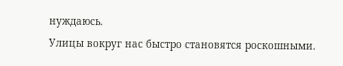нуждаюсь.
Улицы вокруг нас быстро становятся роскошными.